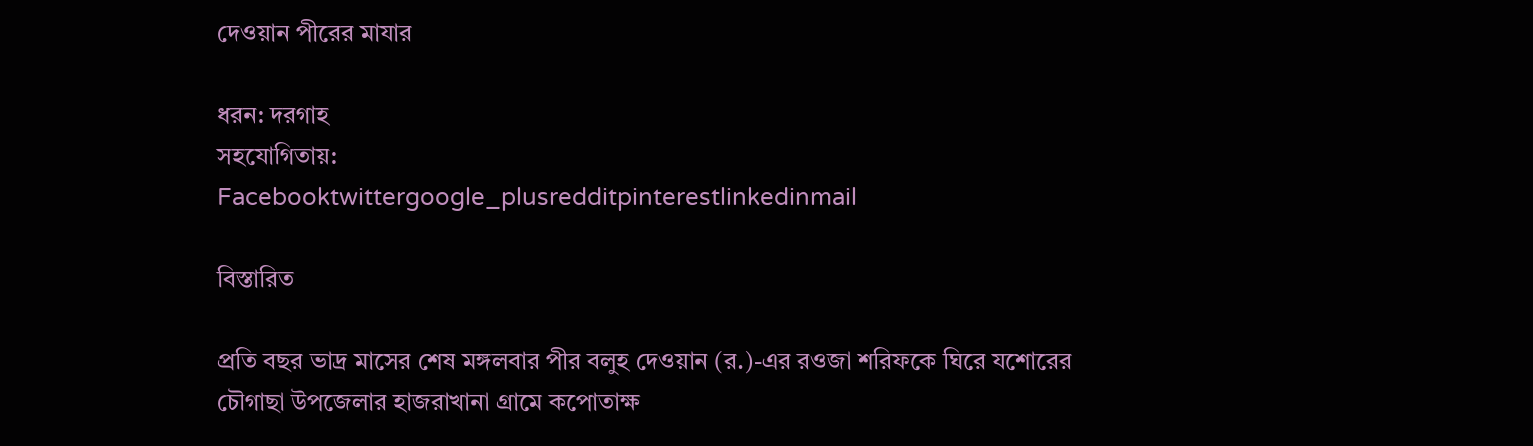দেওয়ান পীরের মাযার

ধরন: দরগাহ
সহযোগিতায়:
Facebooktwittergoogle_plusredditpinterestlinkedinmail

বিস্তারিত

প্রতি বছর ভাদ্র মাসের শেষ মঙ্গলবার পীর বলুহ দেওয়ান (র.)-এর রওজা শরিফকে ঘিরে যশোরের চৌগাছা উপজেলার হাজরাখানা গ্রামে কপোতাক্ষ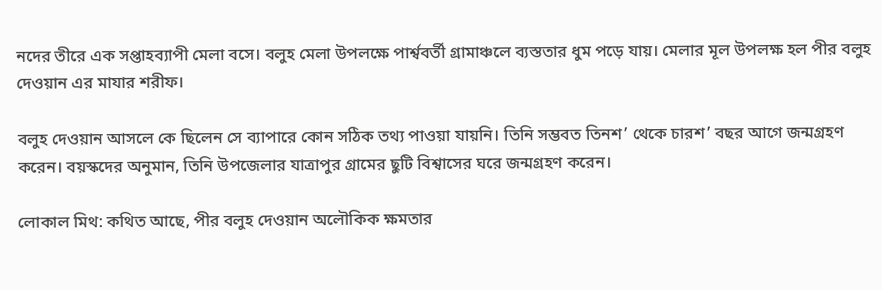নদের তীরে এক সপ্তাহব্যাপী মেলা বসে। বলুহ মেলা উপলক্ষে পার্শ্ববর্তী গ্রামাঞ্চলে ব্যস্ততার ধুম পড়ে যায়। মেলার মূল উপলক্ষ হল পীর বলুহ দেওয়ান এর মাযার শরীফ।

বলুহ দেওয়ান আসলে কে ছিলেন সে ব্যাপারে কোন সঠিক তথ্য পাওয়া যায়নি। তিনি সম্ভবত তিনশ’ থেকে চারশ’ বছর আগে জন্মগ্রহণ করেন। বয়স্কদের অনুমান, তিনি উপজেলার যাত্রাপুর গ্রামের ছুটি বিশ্বাসের ঘরে জন্মগ্রহণ করেন।

লোকাল মিথ: কথিত আছে, পীর বলুহ দেওয়ান অলৌকিক ক্ষমতার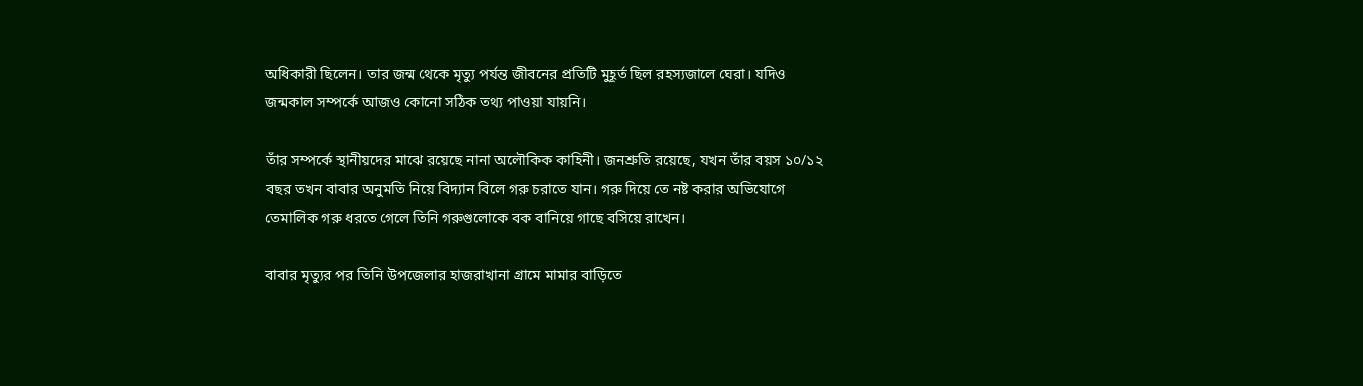অধিকারী ছিলেন। তার জন্ম থেকে মৃত্যু পর্যন্ত জীবনের প্রতিটি মুহূর্ত ছিল রহস্যজালে ঘেরা। যদিও জন্মকাল সম্পর্কে আজও কোনো সঠিক তথ্য পাওয়া যায়নি।

তাঁর সম্পর্কে স্থানীয়দের মাঝে রয়েছে নানা অলৌকিক কাহিনী। জনশ্রুতি রয়েছে, যখন তাঁর বয়স ১০/১২ বছর তখন বাবার অনুমতি নিয়ে বিদ্যান বিলে গরু চরাতে যান। গরু দিয়ে তে নষ্ট করার অভিযোগে তেমালিক গরু ধরতে গেলে তিনি গরুগুলোকে বক বানিয়ে গাছে বসিয়ে রাখেন।

বাবার মৃত্যুর পর তিনি উপজেলার হাজরাখানা গ্রামে মামার বাড়িতে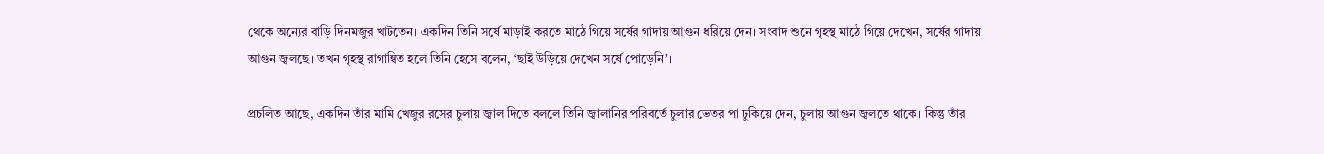থেকে অন্যের বাড়ি দিনমজুর খাটতেন। একদিন তিনি সর্ষে মাড়াই করতে মাঠে গিয়ে সর্ষের গাদায় আগুন ধরিয়ে দেন। সংবাদ শুনে গৃহস্থ মাঠে গিয়ে দেখেন, সর্ষের গাদায় আগুন জ্বলছে। তখন গৃহস্থ রাগান্বিত হলে তিনি হেসে বলেন, ‘ছাই উড়িয়ে দেখেন সর্ষে পোড়েনি’।

প্রচলিত আছে, একদিন তাঁর মামি খেজুর রসের চুলায় জ্বাল দিতে বললে তিনি জ্বালানির পরিবর্তে চুলার ভেতর পা ঢুকিয়ে দেন, চুলায় আগুন জ্বলতে থাকে। কিন্তু তাঁর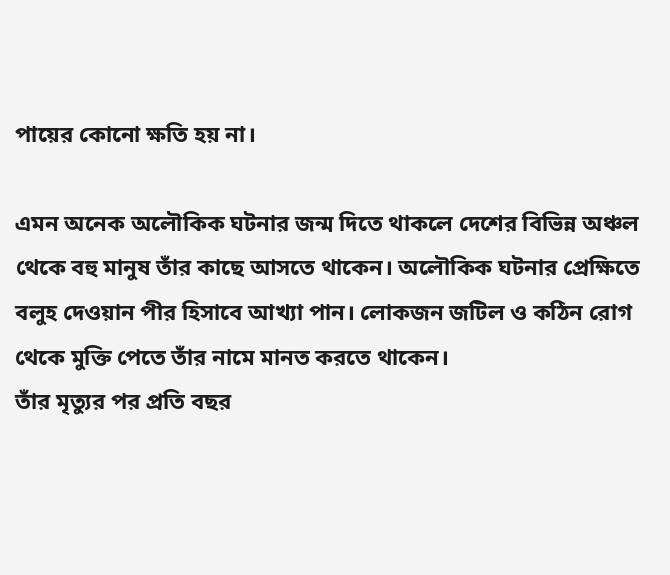পায়ের কোনো ক্ষতি হয় না।

এমন অনেক অলৌকিক ঘটনার জন্ম দিতে থাকলে দেশের বিভিন্ন অঞ্চল থেকে বহু মানুষ তাঁর কাছে আসতে থাকেন। অলৌকিক ঘটনার প্রেক্ষিতে বলুহ দেওয়ান পীর হিসাবে আখ্যা পান। লোকজন জটিল ও কঠিন রোগ থেকে মুক্তি পেতে তাঁর নামে মানত করতে থাকেন।
তাঁর মৃত্যুর পর প্রতি বছর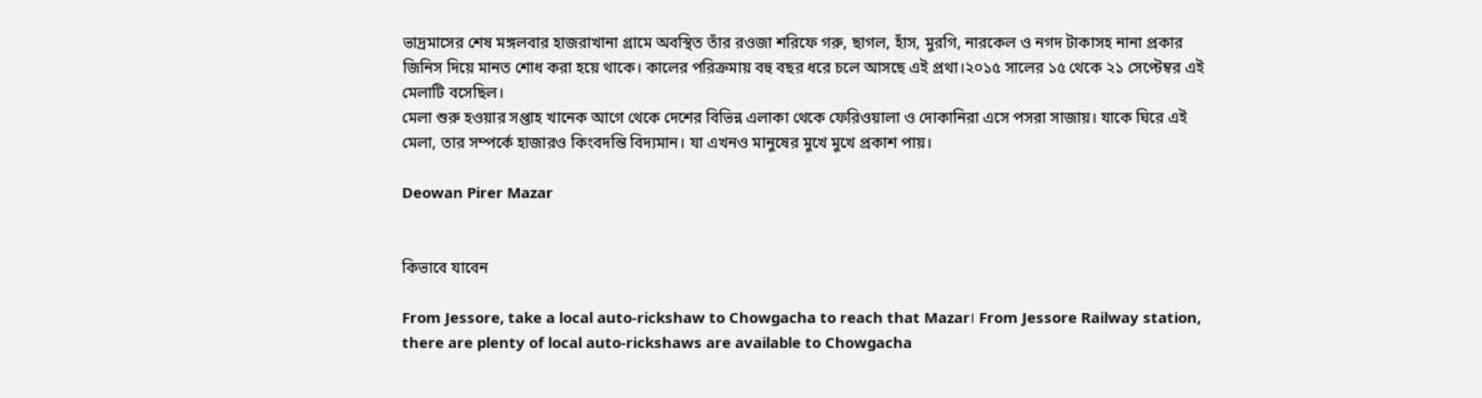ভাদ্রমাসের শেষ মঙ্গলবার হাজরাখানা গ্রামে অবস্থিত তাঁর রওজা শরিফে গরু, ছাগল, হাঁস, মুরগি, নারকেল ও নগদ টাকাসহ নানা প্রকার জিনিস দিয়ে মানত শোধ করা হয়ে থাকে। কালের পরিক্রমায় বহু বছর ধরে চলে আসছে এই প্রথা।২০১৫ সালের ১৫ থেকে ২১ সেপ্টেম্বর এই মেলাটি বসেছিল।
মেলা শুরু হওয়ার সপ্তাহ খানেক আগে থেকে দেশের বিভিন্ন এলাকা থেকে ফেরিওয়ালা ও দোকানিরা এসে পসরা সাজায়। যাকে ঘিরে এই মেলা, তার সম্পর্কে হাজারও কিংবদন্তি বিদ্যমান। যা এখনও মানুষের মুখে মুখে প্রকাশ পায়।

Deowan Pirer Mazar


কিভাবে যাবেন

From Jessore, take a local auto-rickshaw to Chowgacha to reach that Mazar। From Jessore Railway station, there are plenty of local auto-rickshaws are available to Chowgacha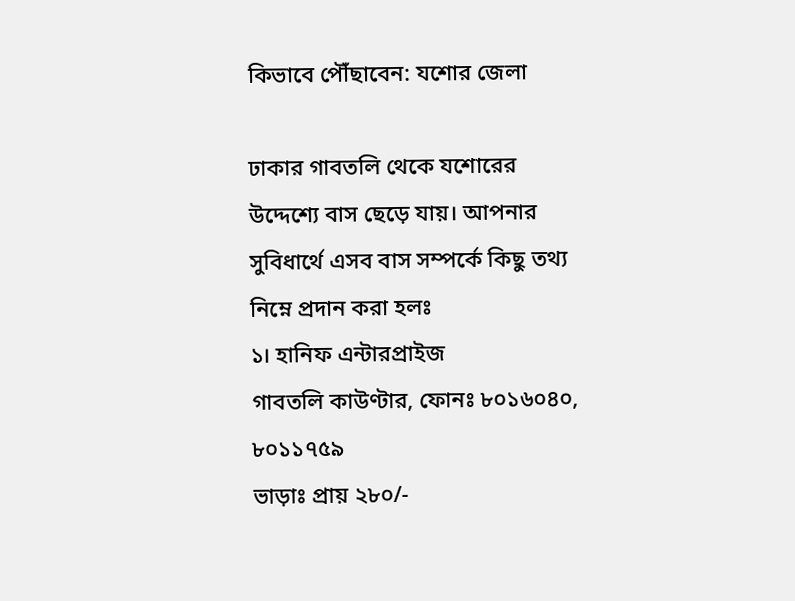কিভাবে পৌঁছাবেন: যশোর জেলা

ঢাকার গাবতলি থেকে যশোরের উদ্দেশ্যে বাস ছেড়ে যায়। আপনার সুবিধার্থে এসব বাস সম্পর্কে কিছু তথ্য নিম্নে প্রদান করা হলঃ
১। হানিফ এন্টারপ্রাইজ
গাবতলি কাউণ্টার, ফোনঃ ৮০১৬০৪০, ৮০১১৭৫৯
ভাড়াঃ প্রায় ২৮০/-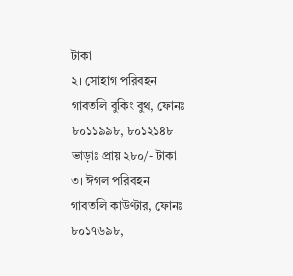টাকা
২। সোহাগ পরিবহন
গাবতলি বুকিং বুথ, ফোনঃ ৮০১১৯৯৮, ৮০১২১৪৮
ভাড়াঃ প্রায় ২৮০/- টাকা
৩। ঈগল পরিবহন
গাবতলি কাউণ্টার, ফোনঃ ৮০১৭৬৯৮,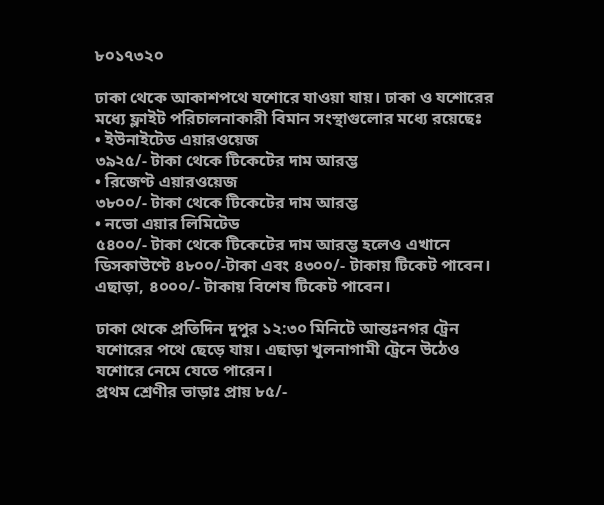৮০১৭৩২০

ঢাকা থেকে আকাশপথে যশোরে যাওয়া যায়। ঢাকা ও যশোরের মধ্যে ফ্লাইট পরিচালনাকারী বিমান সংস্থাগুলোর মধ্যে রয়েছেঃ
• ইউনাইটেড এয়ারওয়েজ
৩৯২৫/- টাকা থেকে টিকেটের দাম আরম্ভ
• রিজেণ্ট এয়ারওয়েজ
৩৮০০/- টাকা থেকে টিকেটের দাম আরম্ভ
• নভো এয়ার লিমিটেড
৫৪০০/- টাকা থেকে টিকেটের দাম আরম্ভ হলেও এখানে ডিসকাউণ্টে ৪৮০০/-টাকা এবং ৪৩০০/- টাকায় টিকেট পাবেন। এছাড়া, ৪০০০/- টাকায় বিশেষ টিকেট পাবেন।

ঢাকা থেকে প্রতিদিন দুপুর ১২:৩০ মিনিটে আন্তঃনগর ট্রেন যশোরের পথে ছেড়ে যায়। এছাড়া খুলনাগামী ট্রেনে উঠেও যশোরে নেমে যেতে পারেন।
প্রথম শ্রেণীর ভাড়াঃ প্রায় ৮৫/-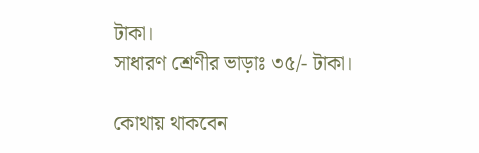টাকা।
সাধারণ শ্রেণীর ভাড়াঃ ৩৫/- টাকা।

কোথায় থাকবেন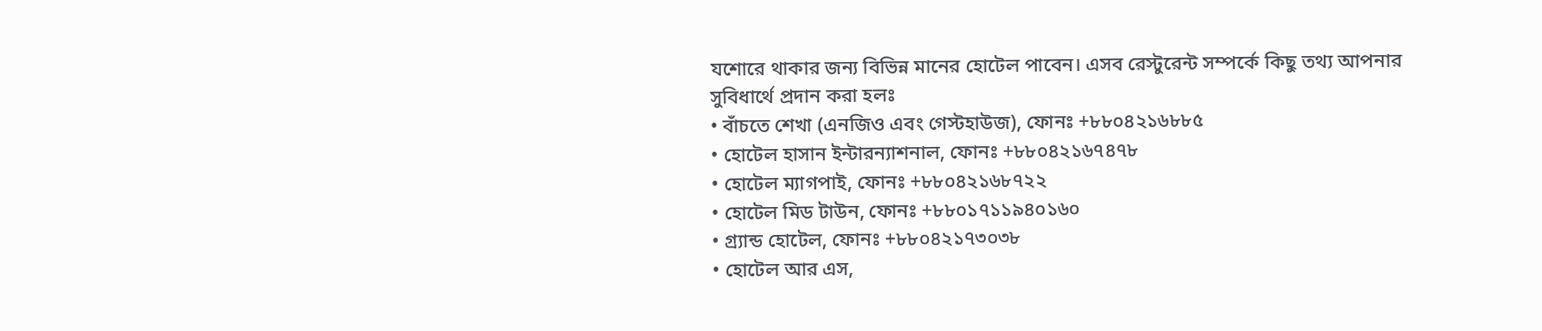যশোরে থাকার জন্য বিভিন্ন মানের হোটেল পাবেন। এসব রেস্টুরেন্ট সম্পর্কে কিছু তথ্য আপনার সুবিধার্থে প্রদান করা হলঃ
• বাঁচতে শেখা (এনজিও এবং গেস্টহাউজ), ফোনঃ +৮৮০৪২১৬৮৮৫
• হোটেল হাসান ইন্টারন্যাশনাল, ফোনঃ +৮৮০৪২১৬৭৪৭৮
• হোটেল ম্যাগপাই, ফোনঃ +৮৮০৪২১৬৮৭২২
• হোটেল মিড টাউন, ফোনঃ +৮৮০১৭১১৯৪০১৬০
• গ্র্যান্ড হোটেল, ফোনঃ +৮৮০৪২১৭৩০৩৮
• হোটেল আর এস,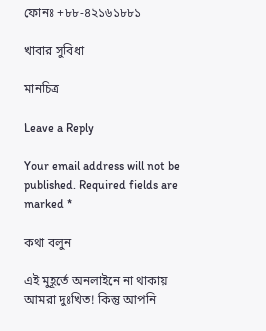ফোনঃ +৮৮-৪২১৬১৮৮১

খাবার সুবিধা

মানচিত্র

Leave a Reply

Your email address will not be published. Required fields are marked *

কথা বলুন

এই মুহূর্তে অনলাইনে না থাকায় আমরা দুঃখিত! কিন্তু আপনি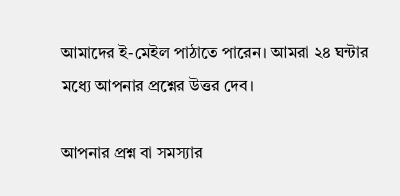আমাদের ই-মেইল পাঠাতে পারেন। আমরা ২৪ ঘন্টার মধ্যে আপনার প্রশ্নের উত্তর দেব।

আপনার প্রশ্ন বা সমস্যার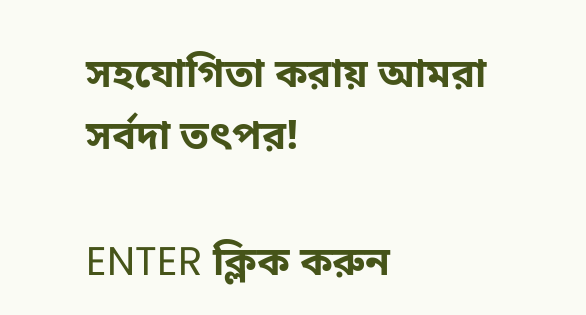সহযোগিতা করায় আমরা সর্বদা তৎপর!

ENTER ক্লিক করুন